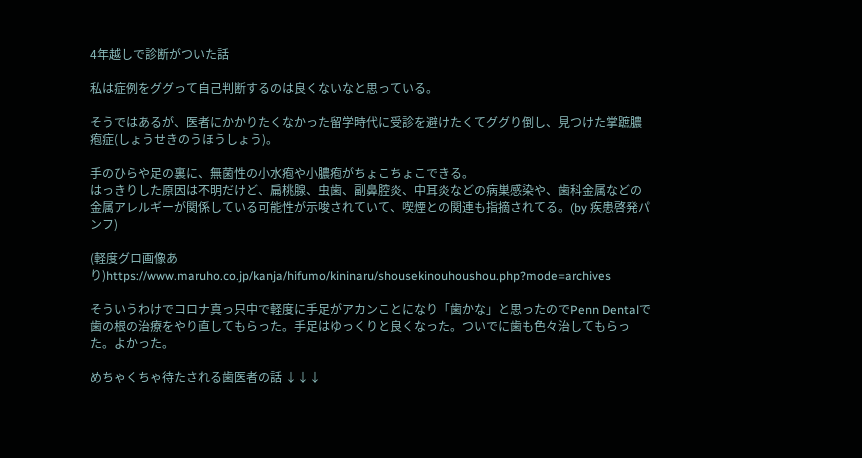4年越しで診断がついた話

私は症例をググって自己判断するのは良くないなと思っている。

そうではあるが、医者にかかりたくなかった留学時代に受診を避けたくてググり倒し、見つけた掌蹠膿疱症(しょうせきのうほうしょう)。

手のひらや足の裏に、無菌性の小水疱や小膿疱がちょこちょこできる。
はっきりした原因は不明だけど、扁桃腺、虫歯、副鼻腔炎、中耳炎などの病巣感染や、歯科金属などの金属アレルギーが関係している可能性が示唆されていて、喫煙との関連も指摘されてる。(by 疾患啓発パンフ)

(軽度グロ画像あり)https://www.maruho.co.jp/kanja/hifumo/kininaru/shousekinouhoushou.php?mode=archives

そういうわけでコロナ真っ只中で軽度に手足がアカンことになり「歯かな」と思ったのでPenn Dentalで歯の根の治療をやり直してもらった。手足はゆっくりと良くなった。ついでに歯も色々治してもらった。よかった。

めちゃくちゃ待たされる歯医者の話 ↓↓↓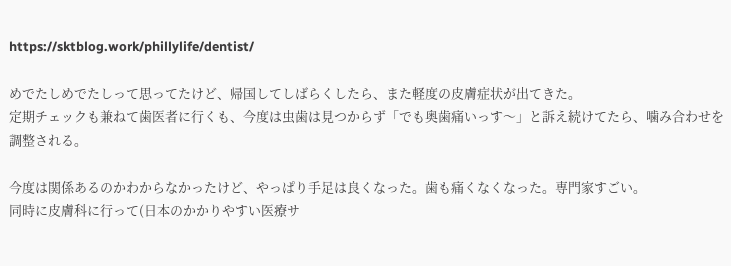https://sktblog.work/phillylife/dentist/

めでたしめでたしって思ってたけど、帰国してしばらくしたら、また軽度の皮膚症状が出てきた。
定期チェックも兼ねて歯医者に行くも、今度は虫歯は見つからず「でも奥歯痛いっす〜」と訴え続けてたら、噛み合わせを調整される。

今度は関係あるのかわからなかったけど、やっぱり手足は良くなった。歯も痛くなくなった。専門家すごい。
同時に皮膚科に行って(日本のかかりやすい医療サ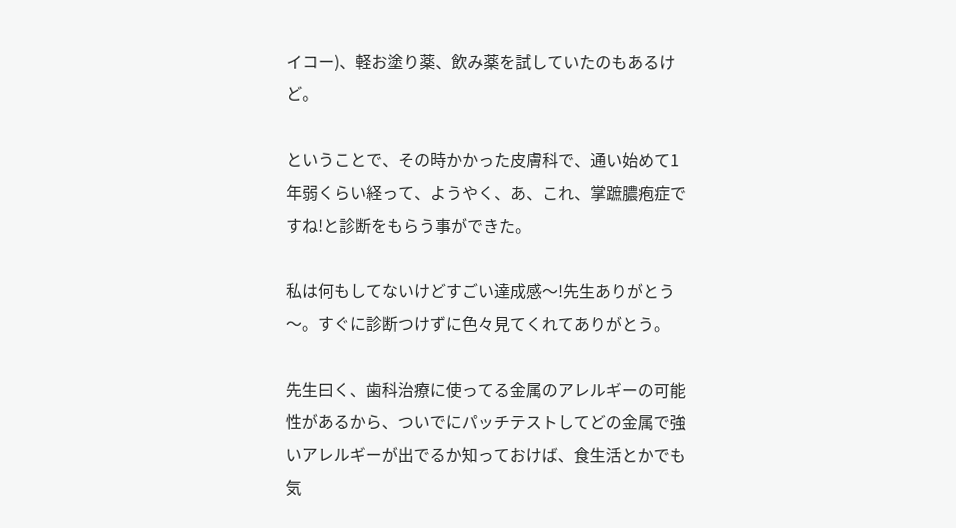イコー)、軽お塗り薬、飲み薬を試していたのもあるけど。

ということで、その時かかった皮膚科で、通い始めて1年弱くらい経って、ようやく、あ、これ、掌蹠膿疱症ですね!と診断をもらう事ができた。

私は何もしてないけどすごい達成感〜!先生ありがとう〜。すぐに診断つけずに色々見てくれてありがとう。

先生曰く、歯科治療に使ってる金属のアレルギーの可能性があるから、ついでにパッチテストしてどの金属で強いアレルギーが出でるか知っておけば、食生活とかでも気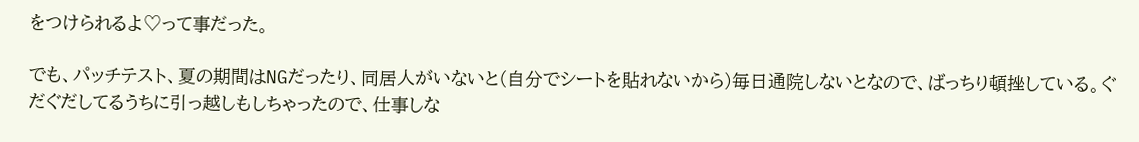をつけられるよ♡って事だった。

でも、パッチテスト、夏の期間はNGだったり、同居人がいないと(自分でシートを貼れないから)毎日通院しないとなので、ばっちり頓挫している。ぐだぐだしてるうちに引っ越しもしちゃったので、仕事しな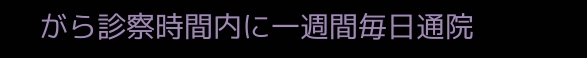がら診察時間内に一週間毎日通院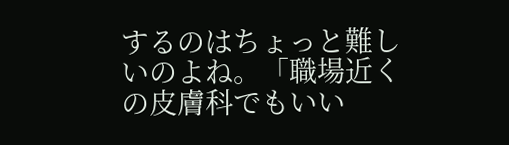するのはちょっと難しいのよね。「職場近くの皮膚科でもいい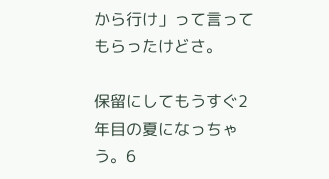から行け」って言ってもらったけどさ。

保留にしてもうすぐ2年目の夏になっちゃう。6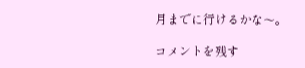月までに行けるかな〜。

コメントを残す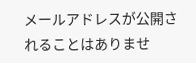メールアドレスが公開されることはありませ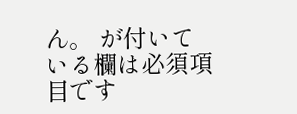ん。 が付いている欄は必須項目です